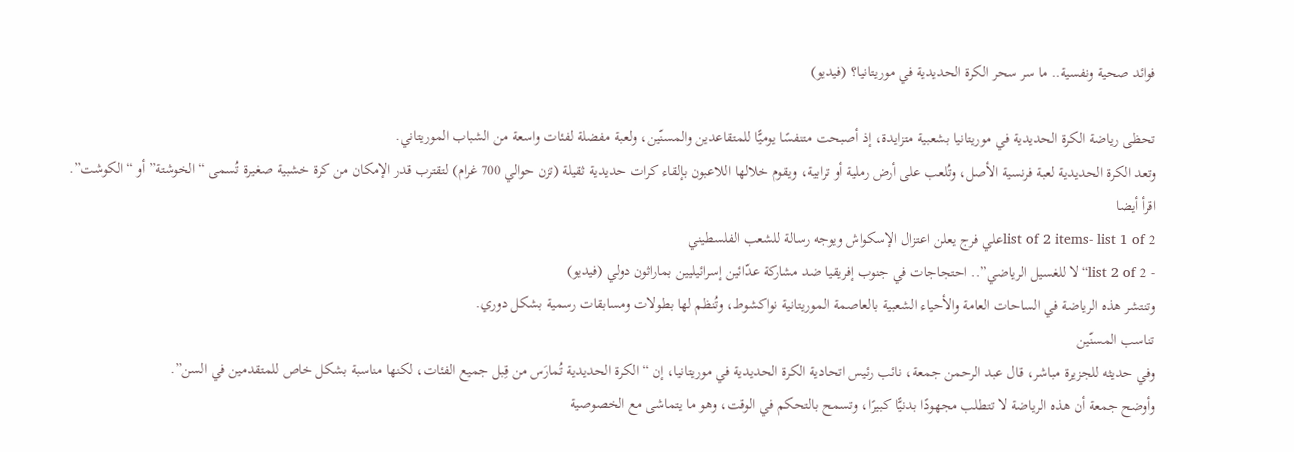فوائد صحية ونفسية.. ما سر سحر الكرة الحديدية في موريتانيا؟ (فيديو)

تحظى رياضة الكرة الحديدية في موريتانيا بشعبية متزايدة، إذ أصبحت متنفسًا يوميًّا للمتقاعدين والمسنّين، ولعبة مفضلة لفئات واسعة من الشباب الموريتاني.
وتعد الكرة الحديدية لعبة فرنسية الأصل، وتُلعب على أرض رملية أو ترابية، ويقوم خلالها اللاعبون بإلقاء كرات حديدية ثقيلة (تزن حوالي 700 غرام) لتقترب قدر الإمكان من كرة خشبية صغيرة تُسمى “الخوشتة” أو “الكوشت”.
اقرأ أيضا
list of 2 items- list 1 of 2علي فرج يعلن اعتزال الإسكواش ويوجه رسالة للشعب الفلسطيني
- list 2 of 2“لا للغسيل الرياضي”.. احتجاجات في جنوب إفريقيا ضد مشاركة عدّائين إسرائيليين بماراثون دولي (فيديو)
وتنتشر هذه الرياضة في الساحات العامة والأحياء الشعبية بالعاصمة الموريتانية نواكشوط، وتُنظم لها بطولات ومسابقات رسمية بشكل دوري.
تناسب المسنّين
وفي حديثه للجزيرة مباشر، قال عبد الرحمن جمعة، نائب رئيس اتحادية الكرة الحديدية في موريتانيا، إن “الكرة الحديدية تُمارَس من قِبل جميع الفئات، لكنها مناسبة بشكل خاص للمتقدمين في السن”.
وأوضح جمعة أن هذه الرياضة لا تتطلب مجهودًا بدنيًّا كبيرًا، وتسمح بالتحكم في الوقت، وهو ما يتماشى مع الخصوصية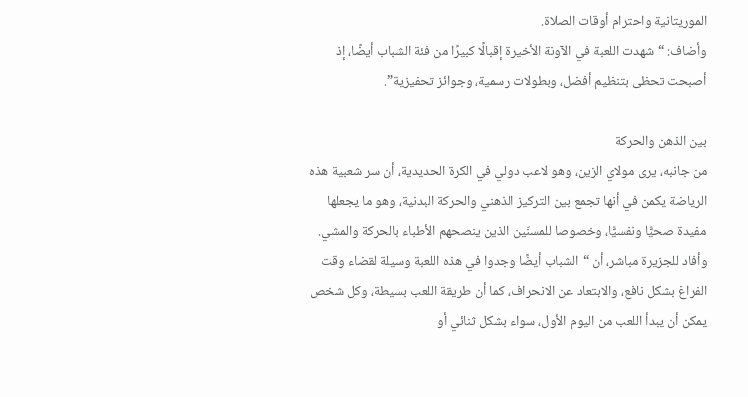الموريتانية واحترام أوقات الصلاة.
وأضاف: “شهدت اللعبة في الآونة الأخيرة إقبالًا كبيرًا من فئة الشباب أيضًا، إذ أصبحت تحظى بتنظيم أفضل، وبطولات رسمية، وجوائز تحفيزية”.

بين الذهن والحركة
من جانبه، يرى مولاي الزين، وهو لاعب دولي في الكرة الحديدية، أن سر شعبية هذه الرياضة يكمن في أنها تجمع بين التركيز الذهني والحركة البدنية، وهو ما يجعلها مفيدة صحيًّا ونفسيًّا، وخصوصا للمسنّين الذين ينصحهم الأطباء بالحركة والمشي.
وأفاد للجزيرة مباشر، أن “الشباب أيضًا وجدوا في هذه اللعبة وسيلة لقضاء وقت الفراغ بشكل نافع، والابتعاد عن الانحراف، كما أن طريقة اللعب بسيطة، وكل شخص يمكن أن يبدأ اللعب من اليوم الأول، سواء بشكل ثنائي أو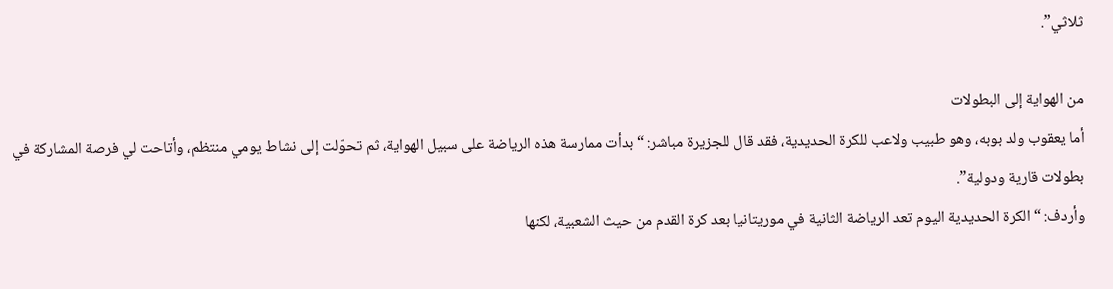ثلاثي”.

من الهواية إلى البطولات
أما يعقوب ولد بوبه، وهو طبيب ولاعب للكرة الحديدية، فقد قال للجزيرة مباشر: “بدأت ممارسة هذه الرياضة على سبيل الهواية، ثم تحوّلت إلى نشاط يومي منتظم، وأتاحت لي فرصة المشاركة في بطولات قارية ودولية”.
وأردف: “الكرة الحديدية اليوم تعد الرياضة الثانية في موريتانيا بعد كرة القدم من حيث الشعبية، لكنها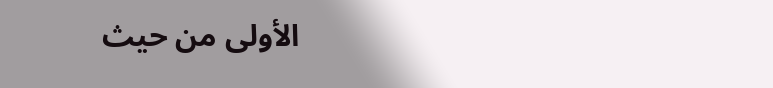الأولى من حيث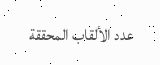عدد الألقاب المحققة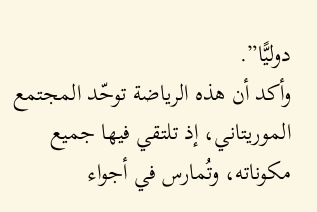دوليًّا”.
وأكد أن هذه الرياضة توحّد المجتمع الموريتاني، إذ تلتقي فيها جميع مكوناته، وتُمارس في أجواء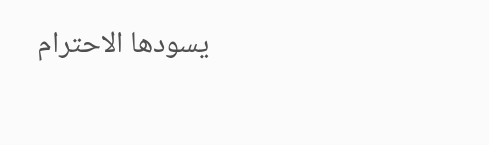يسودها الاحترام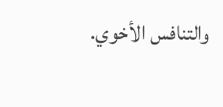والتنافس الأخوي.